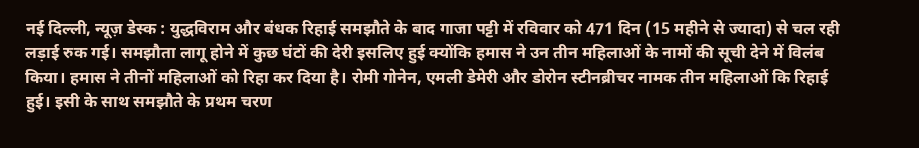नई दिल्ली, न्यूज़ डेस्क : युद्धविराम और बंधक रिहाई समझौते के बाद गाजा पट्टी में रविवार को 471 दिन (15 महीने से ज्यादा) से चल रही लड़ाई रुक गई। समझौता लागू होने में कुछ घंटों की देरी इसलिए हुई क्योंकि हमास ने उन तीन महिलाओं के नामों की सूची देने में विलंब किया। हमास ने तीनों महिलाओं को रिहा कर दिया है। रोमी गोनेन, एमली डेमेरी और डोरोन स्टीनब्रीचर नामक तीन महिलाओं कि रिहाई हुई। इसी के साथ समझौते के प्रथम चरण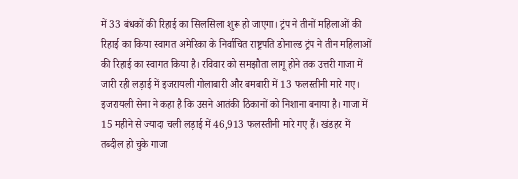में 33 बंधकों की रिहाई का सिलसिला शुरू हो जाएगा। ट्रंप ने तीनों महिलाओं की रिहाई का किया स्वागत अमेरिका के निर्वाचित राष्ट्रपति डोनाल्ड ट्रंप ने तीन महिलाओं की रिहाई का स्वागत किया है। रविवार को समझौता लागू होने तक उत्तरी गाजा में जारी रही लड़ाई में इजरायली गोलाबारी और बमबारी में 13 फलस्तीनी मारे गए। इजरायली सेना ने कहा है कि उसने आतंकी ठिकानों को निशाना बनाया है। गाजा में 15 महीने से ज्यादा चली लड़ाई में 46,913 फलस्तीनी मारे गए हैं। खंडहर में तब्दील हो चुके गाजा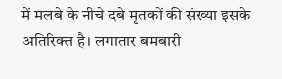में मलबे के नीचे दबे मृतकों की संख्या इसके अतिरिक्त है। लगातार बमबारी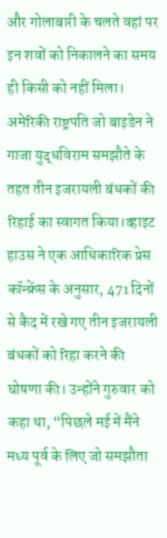और गोलाबारी के चलते वहां पर इन शवों को निकालने का समय ही किसी को नहीं मिला। अमेरिकी राष्ट्रपति जो बाइडेन ने गाजा युद्धविराम समझौते के तहत तीन इजरायली बंधकों की रिहाई का स्वागत किया।व्हाइट हाउस ने एक आधिकारिक प्रेस कॉन्फ्रेंस के अनुसार, 471 दिनों से कैद में रखे गए तीन इजरायली बंधकों को रिहा करने की घोषणा की। उन्होंने गुरुवार को कहा था, “पिछले मई में मैंने मध्य पूर्व के लिए जो समझौता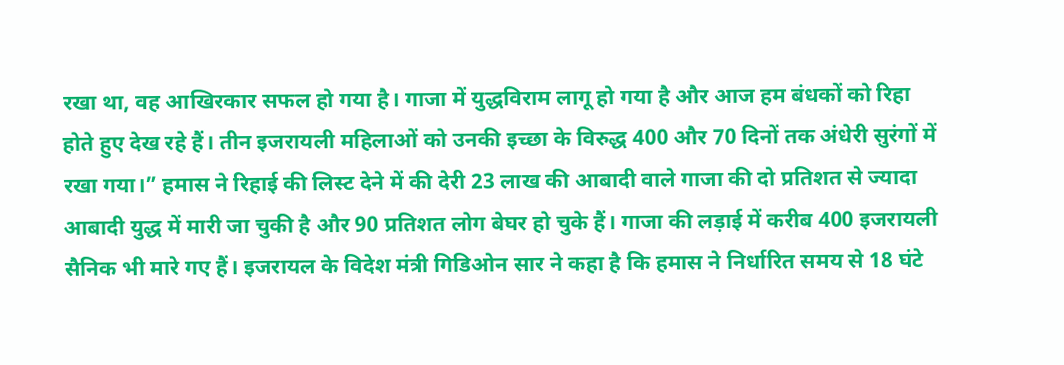रखा था, वह आखिरकार सफल हो गया है। गाजा में युद्धविराम लागू हो गया है और आज हम बंधकों को रिहा होते हुए देख रहे हैं। तीन इजरायली महिलाओं को उनकी इच्छा के विरुद्ध 400 और 70 दिनों तक अंधेरी सुरंगों में रखा गया।” हमास ने रिहाई की लिस्ट देने में की देरी 23 लाख की आबादी वाले गाजा की दो प्रतिशत से ज्यादा आबादी युद्ध में मारी जा चुकी है और 90 प्रतिशत लोग बेघर हो चुके हैं। गाजा की लड़ाई में करीब 400 इजरायली सैनिक भी मारे गए हैं। इजरायल के विदेश मंत्री गिडिओन सार ने कहा है कि हमास ने निर्धारित समय से 18 घंटे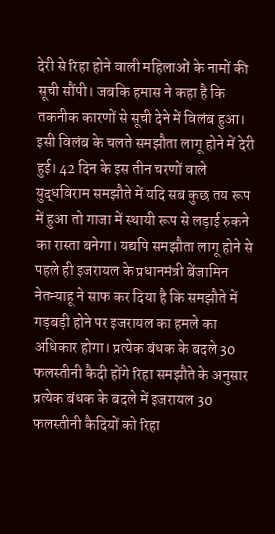देरी से रिहा होने वाली महिलाओं के नामों की सूची सौंपी। जबकि हमास ने कहा है कि तकनीक कारणों से सूची देने में विलंब हुआ। इसी विलंब के चलते समझौता लागू होने में देरी हुई। 42 दिन के इस तीन चरणों वाले युद्धविराम समझौते में यदि सब कुछ तय रूप में हुआ तो गाजा में स्थायी रूप से लड़ाई रुकने का रास्ता बनेगा। यद्यपि समझौता लागू होने से पहले ही इजरायल के प्रधानमंत्री बेंजामिन नेतन्याहू ने साफ कर दिया है कि समझौते में गड़बड़ी होने पर इजरायल का हमले का अधिकार होगा। प्रत्येक बंधक के बदले 30 फलस्तीनी कैदी होंगे रिहा समझौते के अनुसार प्रत्येक बंधक के बदले में इजरायल 30 फलस्तीनी कैदियों को रिहा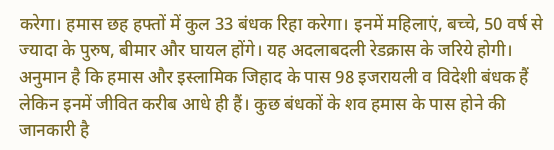करेगा। हमास छह हफ्तों में कुल 33 बंधक रिहा करेगा। इनमें महिलाएं, बच्चे, 50 वर्ष से ज्यादा के पुरुष, बीमार और घायल होंगे। यह अदलाबदली रेडक्रास के जरिये होगी। अनुमान है कि हमास और इस्लामिक जिहाद के पास 98 इजरायली व विदेशी बंधक हैं लेकिन इनमें जीवित करीब आधे ही हैं। कुछ बंधकों के शव हमास के पास होने की जानकारी है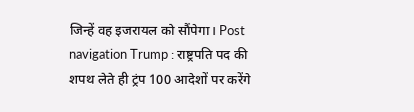जिन्हें वह इजरायल को सौंपेगा। Post navigation Trump : राष्ट्रपति पद की शपथ लेते ही ट्रंप 100 आदेशों पर करेंगे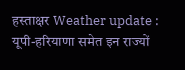हस्ताक्षर Weather update : यूपी-हरियाणा समेत इन राज्यों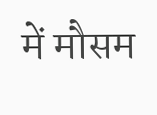में मौसम